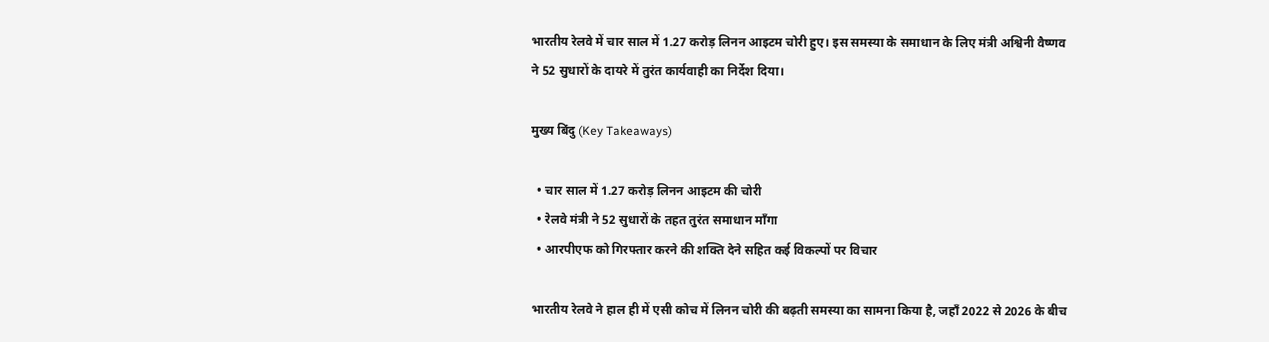भारतीय रेलवे में चार साल में 1.27 करोड़ लिनन आइटम चोरी हुए। इस समस्या के समाधान के लिए मंत्री अश्विनी वैष्णव ने 52 सुधारों के दायरे में तुरंत कार्यवाही का निर्देश दिया।

मुख्य बिंदु (Key Takeaways)

  • चार साल में 1.27 करोड़ लिनन आइटम की चोरी
  • रेलवे मंत्री ने 52 सुधारों के तहत तुरंत समाधान माँगा
  • आरपीएफ को गिरफ्तार करने की शक्ति देने सहित कई विकल्पों पर विचार

भारतीय रेलवे ने हाल ही में एसी कोच में लिनन चोरी की बढ़ती समस्या का सामना किया है, जहाँ 2022 से 2026 के बीच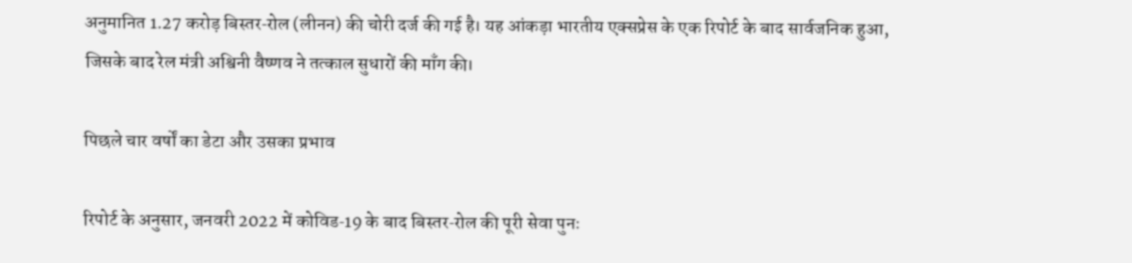अनुमानित 1.27 करोड़ बिस्तर‑रोल (लीनन) की चोरी दर्ज की गई है। यह आंकड़ा भारतीय एक्सप्रेस के एक रिपोर्ट के बाद सार्वजनिक हुआ, जिसके बाद रेल मंत्री अश्विनी वैष्णव ने तत्काल सुधारों की माँग की।

पिछले चार वर्षों का डेटा और उसका प्रभाव

रिपोर्ट के अनुसार, जनवरी 2022 में कोविड‑19 के बाद बिस्तर‑रोल की पूरी सेवा पुनः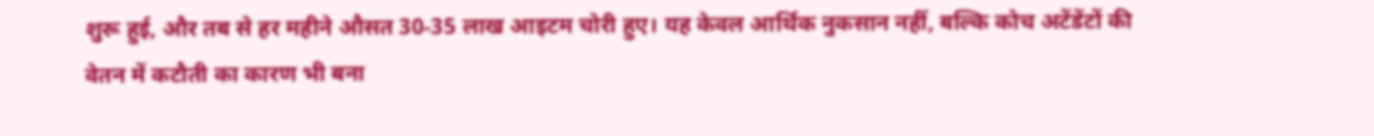शुरू हुई, और तब से हर महीने औसत 30‑35 लाख आइटम चोरी हुए। यह केवल आर्थिक नुकसान नहीं, बल्कि कोच अटेंडेंटों की वेतन में कटौती का कारण भी बना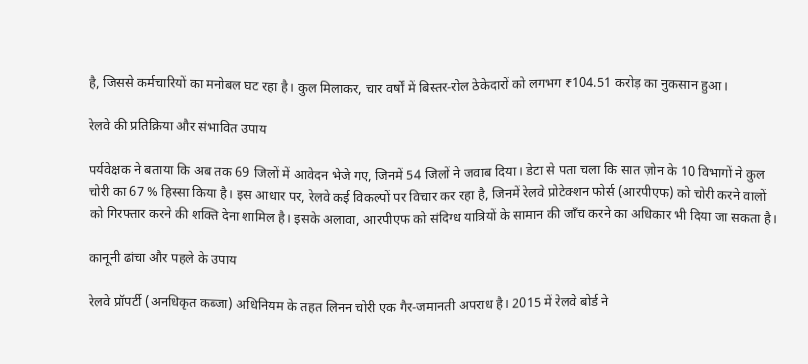है, जिससे कर्मचारियों का मनोबल घट रहा है। कुल मिलाकर, चार वर्षों में बिस्तर‑रोल ठेकेदारों को लगभग ₹104.51 करोड़ का नुकसान हुआ।

रेलवे की प्रतिक्रिया और संभावित उपाय

पर्यवेक्षक ने बताया कि अब तक 69 जिलों में आवेदन भेजे गए, जिनमें 54 जिलों ने जवाब दिया। डेटा से पता चला कि सात ज़ोन के 10 विभागों ने कुल चोरी का 67 % हिस्सा किया है। इस आधार पर, रेलवे कई विकल्पों पर विचार कर रहा है, जिनमें रेलवे प्रोटेक्शन फोर्स (आरपीएफ) को चोरी करने वालों को गिरफ्तार करने की शक्ति देना शामिल है। इसके अलावा, आरपीएफ को संदिग्ध यात्रियों के सामान की जाँच करने का अधिकार भी दिया जा सकता है।

कानूनी ढांचा और पहले के उपाय

रेलवे प्रॉपर्टी (अनधिकृत कब्जा) अधिनियम के तहत लिनन चोरी एक गैर‑जमानती अपराध है। 2015 में रेलवे बोर्ड ने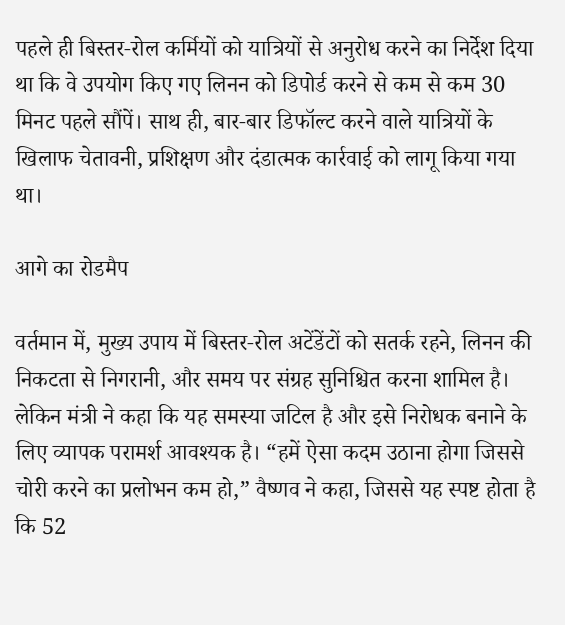पहले ही बिस्तर‑रोल कर्मियों को यात्रियों से अनुरोध करने का निर्देश दिया था कि वे उपयोग किए गए लिनन को डिपोर्ड करने से कम से कम 30 मिनट पहले सौंपें। साथ ही, बार‑बार डिफॉल्ट करने वाले यात्रियों के खिलाफ चेतावनी, प्रशिक्षण और दंडात्मक कार्रवाई को लागू किया गया था।

आगे का रोडमैप

वर्तमान में, मुख्य उपाय में बिस्तर‑रोल अटेंडेंटों को सतर्क रहने, लिनन की निकटता से निगरानी, और समय पर संग्रह सुनिश्चित करना शामिल है। लेकिन मंत्री ने कहा कि यह समस्या जटिल है और इसे निरोधक बनाने के लिए व्यापक परामर्श आवश्यक है। “हमें ऐसा कदम उठाना होगा जिससे चोरी करने का प्रलोभन कम हो,” वैष्णव ने कहा, जिससे यह स्पष्ट होता है कि 52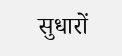सुधारों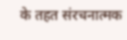के तहत संरचनात्मक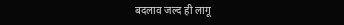बदलाव जल्द ही लागू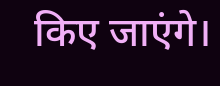किए जाएंगे।